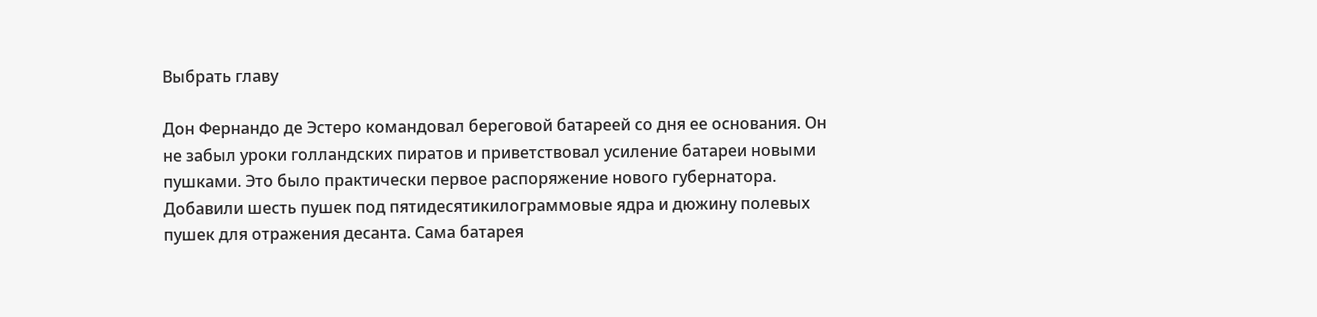Выбрать главу

Дон Фернандо де Эстеро командовал береговой батареей со дня ее основания. Он не забыл уроки голландских пиратов и приветствовал усиление батареи новыми пушками. Это было практически первое распоряжение нового губернатора. Добавили шесть пушек под пятидесятикилограммовые ядра и дюжину полевых пушек для отражения десанта. Сама батарея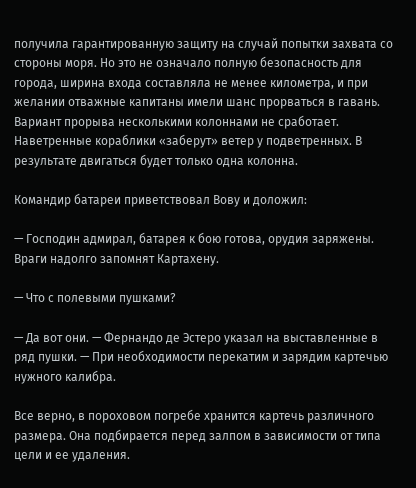получила гарантированную защиту на случай попытки захвата со стороны моря. Но это не означало полную безопасность для города, ширина входа составляла не менее километра, и при желании отважные капитаны имели шанс прорваться в гавань. Вариант прорыва несколькими колоннами не сработает. Наветренные кораблики «заберут» ветер у подветренных. В результате двигаться будет только одна колонна.

Командир батареи приветствовал Вову и доложил:

— Господин адмирал, батарея к бою готова, орудия заряжены. Враги надолго запомнят Картахену.

— Что с полевыми пушками?

— Да вот они. — Фернандо де Эстеро указал на выставленные в ряд пушки. — При необходимости перекатим и зарядим картечью нужного калибра.

Все верно, в пороховом погребе хранится картечь различного размера. Она подбирается перед залпом в зависимости от типа цели и ее удаления.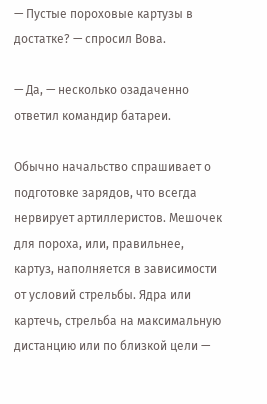— Пустые пороховые картузы в достатке? — спросил Вова.

— Да, — несколько озадаченно ответил командир батареи.

Обычно начальство спрашивает о подготовке зарядов, что всегда нервирует артиллеристов. Мешочек для пороха, или, правильнее, картуз, наполняется в зависимости от условий стрельбы. Ядра или картечь, стрельба на максимальную дистанцию или по близкой цели —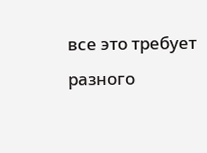все это требует разного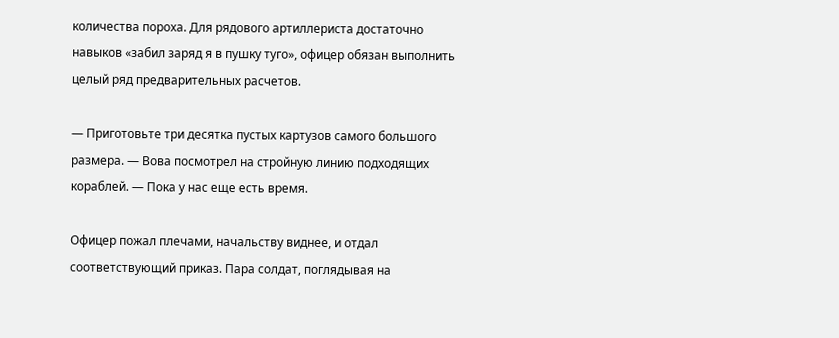количества пороха. Для рядового артиллериста достаточно навыков «забил заряд я в пушку туго», офицер обязан выполнить целый ряд предварительных расчетов.

— Приготовьте три десятка пустых картузов самого большого размера. — Вова посмотрел на стройную линию подходящих кораблей. — Пока у нас еще есть время.

Офицер пожал плечами, начальству виднее, и отдал соответствующий приказ. Пара солдат, поглядывая на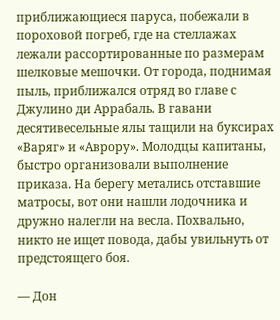приближающиеся паруса, побежали в пороховой погреб, где на стеллажах лежали рассортированные по размерам шелковые мешочки. От города, поднимая пыль, приближался отряд во главе с Джулино ди Аррабаль. В гавани десятивесельные ялы тащили на буксирах «Варяг» и «Аврору». Молодцы капитаны, быстро организовали выполнение приказа. На берегу метались отставшие матросы, вот они нашли лодочника и дружно налегли на весла. Похвально, никто не ищет повода, дабы увильнуть от предстоящего боя.

— Дон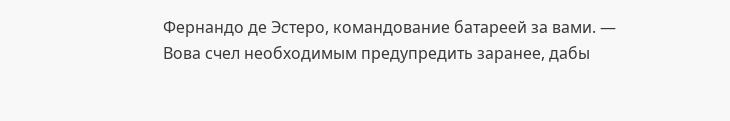Фернандо де Эстеро, командование батареей за вами. — Вова счел необходимым предупредить заранее, дабы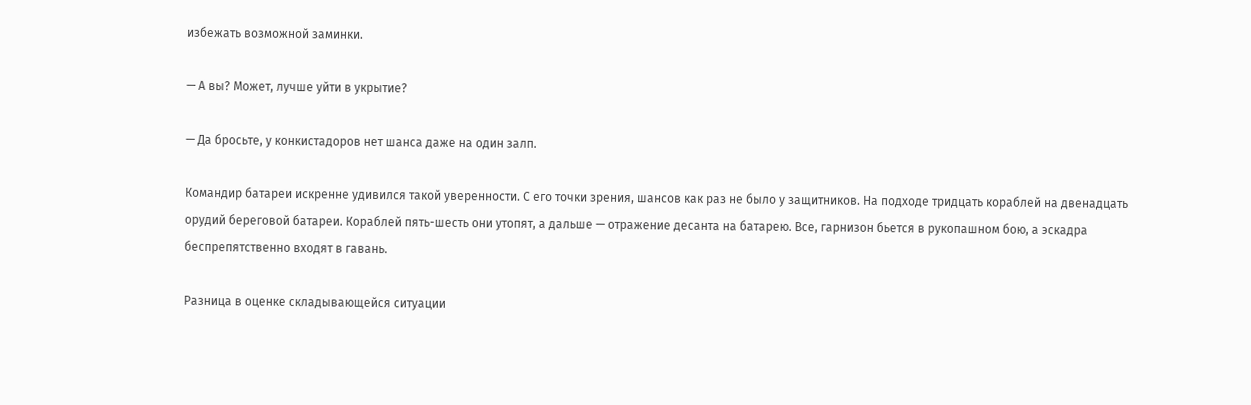избежать возможной заминки.

— А вы? Может, лучше уйти в укрытие?

— Да бросьте, у конкистадоров нет шанса даже на один залп.

Командир батареи искренне удивился такой уверенности. С его точки зрения, шансов как раз не было у защитников. На подходе тридцать кораблей на двенадцать орудий береговой батареи. Кораблей пять-шесть они утопят, а дальше — отражение десанта на батарею. Все, гарнизон бьется в рукопашном бою, а эскадра беспрепятственно входят в гавань.

Разница в оценке складывающейся ситуации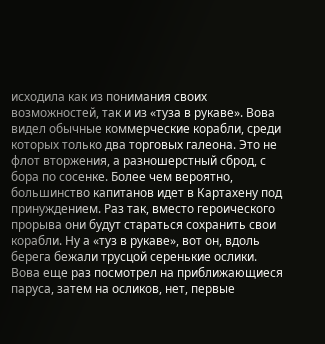исходила как из понимания своих возможностей, так и из «туза в рукаве». Вова видел обычные коммерческие корабли, среди которых только два торговых галеона. Это не флот вторжения, а разношерстный сброд, с бора по сосенке. Более чем вероятно, большинство капитанов идет в Картахену под принуждением. Раз так, вместо героического прорыва они будут стараться сохранить свои корабли. Ну а «туз в рукаве», вот он, вдоль берега бежали трусцой серенькие ослики. Вова еще раз посмотрел на приближающиеся паруса, затем на осликов, нет, первые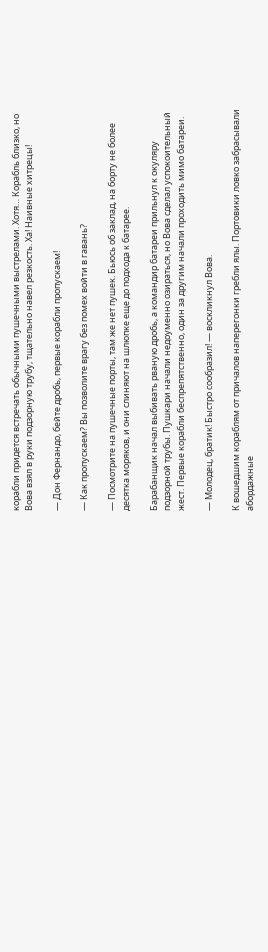корабли придется встречать обычными пушечными выстрелами. Хотя… Корабль близко, но Вова взял в руки подзорную трубу, тщательно навел резкость. Ха! Наивные хитрецы!

— Дон Фернандо, бейте дробь, первые корабли пропускаем!

— Как пропускаем? Вы позволите врагу без помех войти в гавань?

— Посмотрите на пушечные порты, там же нет пушек. Бьюсь об заклад, на борту не более десятка моряков, и они слиняют на шлюпке еще до подхода к батарее.

Барабанщик начал выбивать рваную дробь, а командир батареи прильнул к окуляру подзорной трубы. Пушкари начали недоуменно озираться, но Вова сделал успокоительный жест. Первые корабли беспрепятственно, один за другим начали проходить мимо батареи.

— Молодец, братик! Быстро сообразил! — воскликнул Вова.

К вошедшим кораблям от причалов наперегонки гребли ялы. Портовики ловко забрасывали абордажные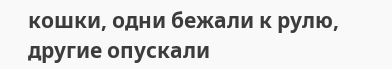кошки, одни бежали к рулю, другие опускали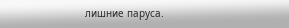лишние паруса.